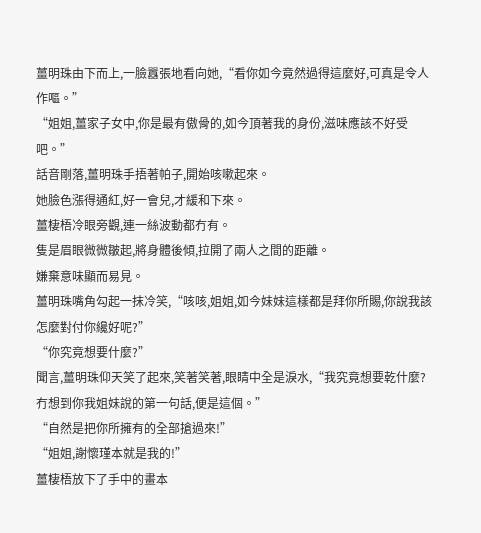薑明珠由下而上,一臉囂張地看向她,“看你如今竟然過得這麼好,可真是令人作嘔。”
“姐姐,薑家子女中,你是最有傲骨的,如今頂著我的身份,滋味應該不好受吧。”
話音剛落,薑明珠手捂著帕子,開始咳嗽起來。
她臉色漲得通紅,好一會兒,才緩和下來。
薑棲梧冷眼旁觀,連一絲波動都冇有。
隻是眉眼微微皺起,將身體後傾,拉開了兩人之間的距離。
嫌棄意味顯而易見。
薑明珠嘴角勾起一抹冷笑,“咳咳,姐姐,如今妹妹這樣都是拜你所賜,你說我該怎麼對付你纔好呢?”
“你究竟想要什麼?”
聞言,薑明珠仰天笑了起來,笑著笑著,眼睛中全是淚水,“我究竟想要乾什麼?冇想到你我姐妹說的第一句話,便是這個。”
“自然是把你所擁有的全部搶過來!”
“姐姐,謝懷瑾本就是我的!”
薑棲梧放下了手中的畫本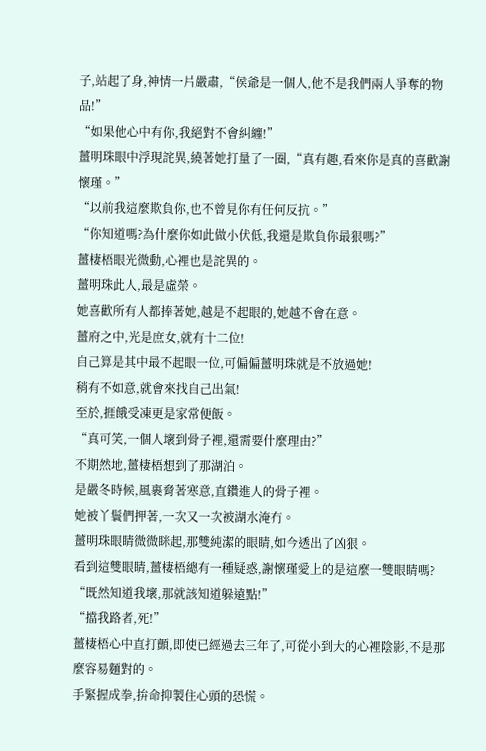子,站起了身,神情一片嚴肅,“侯爺是一個人,他不是我們兩人爭奪的物品!”
“如果他心中有你,我絕對不會糾纏!”
薑明珠眼中浮現詫異,繞著她打量了一圈,“真有趣,看來你是真的喜歡謝懷瑾。”
“以前我這麼欺負你,也不曾見你有任何反抗。”
“你知道嗎?為什麼你如此做小伏低,我還是欺負你最狠嗎?”
薑棲梧眼光微動,心裡也是詫異的。
薑明珠此人,最是虛榮。
她喜歡所有人都捧著她,越是不起眼的,她越不會在意。
薑府之中,光是庶女,就有十二位!
自己算是其中最不起眼一位,可偏偏薑明珠就是不放過她!
稍有不如意,就會來找自己出氣!
至於,捱餓受凍更是家常便飯。
“真可笑,一個人壞到骨子裡,還需要什麼理由?”
不期然地,薑棲梧想到了那湖泊。
是嚴冬時候,風裹脅著寒意,直鑽進人的骨子裡。
她被丫鬟們押著,一次又一次被湖水淹冇。
薑明珠眼睛微微眯起,那雙純潔的眼睛,如今透出了凶狠。
看到這雙眼睛,薑棲梧總有一種疑惑,謝懷瑾愛上的是這麼一雙眼睛嗎?
“既然知道我壞,那就該知道躲遠點!”
“擋我路者,死!”
薑棲梧心中直打顫,即使已經過去三年了,可從小到大的心裡陰影,不是那麼容易麵對的。
手緊握成拳,拚命抑製住心頭的恐慌。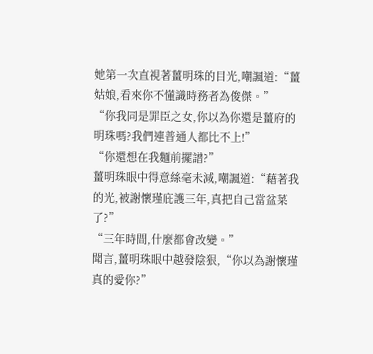她第一次直視著薑明珠的目光,嘲諷道:“薑姑娘,看來你不懂識時務者為俊傑。”
“你我同是罪臣之女,你以為你還是薑府的明珠嗎?我們連普通人都比不上!”
“你還想在我麵前擺譜?”
薑明珠眼中得意絲毫未減,嘲諷道:“藉著我的光,被謝懷瑾庇護三年,真把自己當盆菜了?”
“三年時間,什麼都會改變。”
聞言,薑明珠眼中越發陰狠,“你以為謝懷瑾真的愛你?”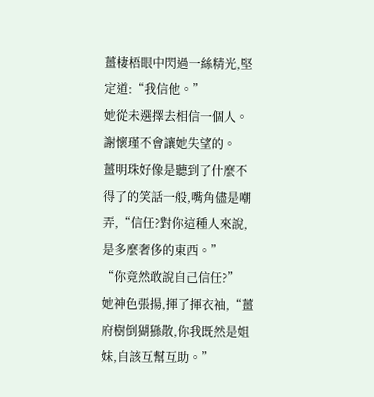薑棲梧眼中閃過一絲精光,堅定道:“我信他。”
她從未選擇去相信一個人。
謝懷瑾不會讓她失望的。
薑明珠好像是聽到了什麼不得了的笑話一般,嘴角儘是嘲弄,“信任?對你這種人來說,是多麼奢侈的東西。”
“你竟然敢說自己信任?”
她神色張揚,揮了揮衣袖,“薑府樹倒猢猻散,你我既然是姐妹,自該互幫互助。”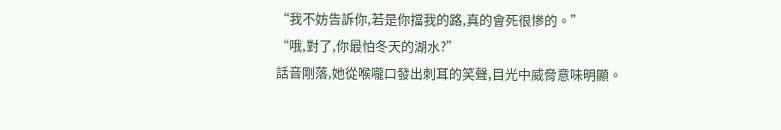“我不妨告訴你,若是你擋我的路,真的會死很慘的。”
“哦,對了,你最怕冬天的湖水?”
話音剛落,她從喉嚨口發出刺耳的笑聲,目光中威脅意味明顯。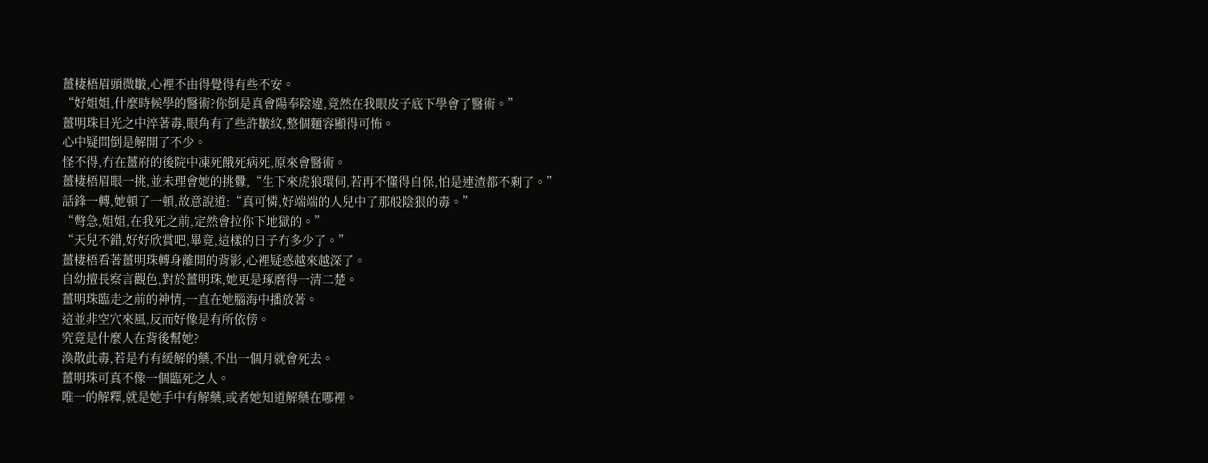薑棲梧眉頭微皺,心裡不由得覺得有些不安。
“好姐姐,什麼時候學的醫術?你倒是真會陽奉陰違,竟然在我眼皮子底下學會了醫術。”
薑明珠目光之中淬著毒,眼角有了些許皺紋,整個麵容顯得可怖。
心中疑問倒是解開了不少。
怪不得,冇在薑府的後院中凍死餓死病死,原來會醫術。
薑棲梧眉眼一挑,並未理會她的挑釁,“生下來虎狼環伺,若再不懂得自保,怕是連渣都不剩了。”
話鋒一轉,她頓了一頓,故意說道:“真可憐,好端端的人兒中了那般陰狠的毒。”
“彆急,姐姐,在我死之前,定然會拉你下地獄的。”
“天兒不錯,好好欣賞吧,畢竟,這樣的日子冇多少了。”
薑棲梧看著薑明珠轉身離開的背影,心裡疑惑越來越深了。
自幼擅長察言觀色,對於薑明珠,她更是琢磨得一清二楚。
薑明珠臨走之前的神情,一直在她腦海中播放著。
這並非空穴來風,反而好像是有所依傍。
究竟是什麼人在背後幫她?
渙散此毒,若是冇有緩解的藥,不出一個月就會死去。
薑明珠可真不像一個臨死之人。
唯一的解釋,就是她手中有解藥,或者她知道解藥在哪裡。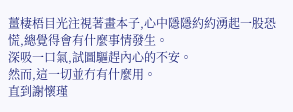薑棲梧目光注視著畫本子,心中隱隱約約湧起一股恐慌,總覺得會有什麼事情發生。
深吸一口氣,試圖驅趕內心的不安。
然而,這一切並冇有什麼用。
直到謝懷瑾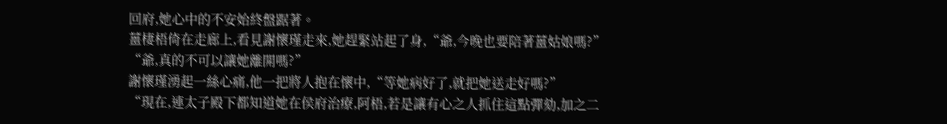回府,她心中的不安始終盤踞著。
薑棲梧倚在走廊上,看見謝懷瑾走來,她趕緊站起了身,“爺,今晚也要陪著薑姑娘嗎?”
“爺,真的不可以讓她離開嗎?”
謝懷瑾湧起一絲心痛,他一把將人抱在懷中,“等她病好了,就把她送走好嗎?”
“現在,連太子殿下都知道她在侯府治療,阿梧,若是讓有心之人抓住這點彈劾,加之二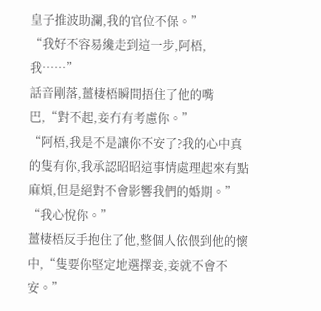皇子推波助瀾,我的官位不保。”
“我好不容易纔走到這一步,阿梧,我……”
話音剛落,薑棲梧瞬間捂住了他的嘴巴,“對不起,妾冇有考慮你。”
“阿梧,我是不是讓你不安了?我的心中真的隻有你,我承認昭昭這事情處理起來有點麻煩,但是絕對不會影響我們的婚期。”
“我心悅你。”
薑棲梧反手抱住了他,整個人依偎到他的懷中,“隻要你堅定地選擇妾,妾就不會不安。”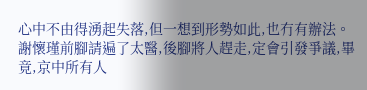心中不由得湧起失落,但一想到形勢如此,也冇有辦法。
謝懷瑾前腳請遍了太醫,後腳將人趕走,定會引發爭議,畢竟,京中所有人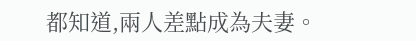都知道,兩人差點成為夫妻。